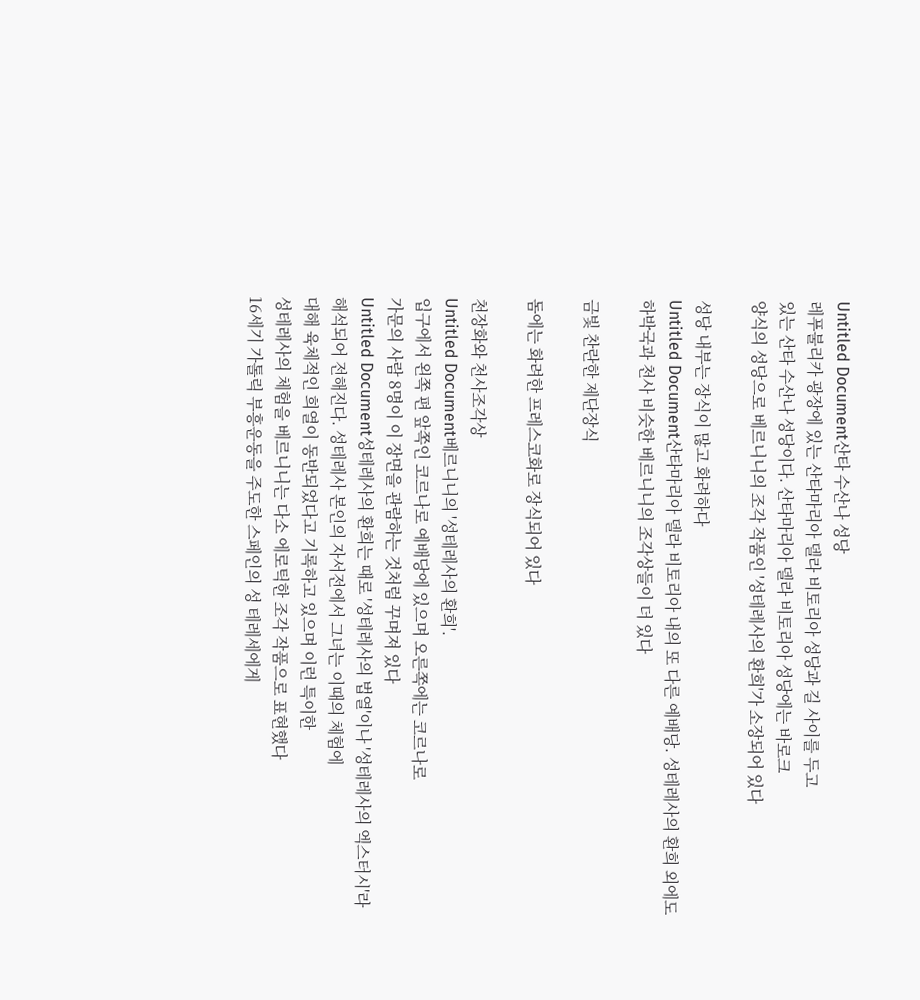Untitled Document산타 수산나 성당
레푸불리카 광장에 있는 산타마리아 델라 비토리아 성당과 길 사이를 두고
있는 산타 수산나 성당이다. 산타마리아 델라 비토리아 성당에는 바로크
양식의 성당으로 베르니니의 조각 작품인 '성테레사의 환희'가 소장되어 있다

성당 내부는 장식이 많고 화려하다
Untitled Document산타마리아 델라 비토리아 내의 또 다른 예배당. 성테레사의 환희 외에도
하박국과 천사 비슷한 베르니니의 조각상들이 더 있다

금빛 찬란한 제단장식

돔에는 화려한 프레스코화로 장식되어 있다

천장화와 천사조각상
Untitled Document베르니니의 '성테레사의 환희'.
입구에서 왼쪽 편 앞쪽인 코르나로 예배당에 있으며 오른쪽에는 코르나로
가문의 사람 8명이 이 장면을 관람하는 것처럼 꾸며져 있다
Untitled Document성테레사의 환희는 때로 '성테레사의 법열'이나 '성테레사의 엑스터시'라
해석되어 전해진다. 성테레사 본인의 자서전에서 그녀는 이때의 체험에
대해 육체적인 희열이 동반되었다고 기록하고 있으며 이런 특이한
성테레사의 체험을 베르니니는 다소 에로틱한 조각 작품으로 표현했다
16세기 가톨릭 부흥운동을 주도한 스페인의 성 테레세에게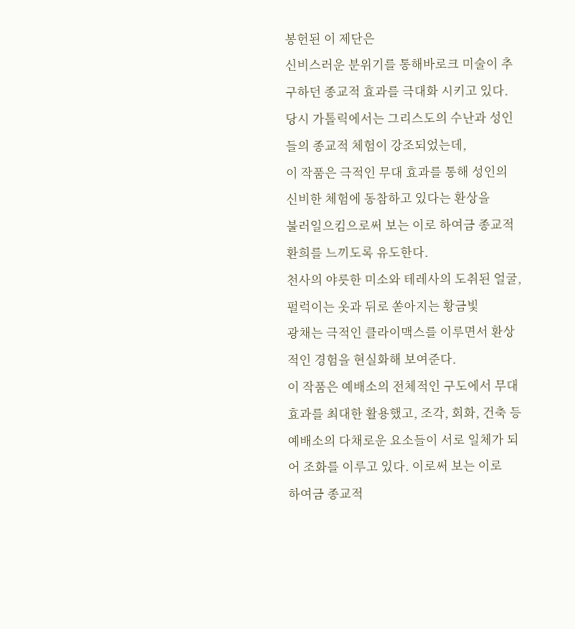봉헌된 이 제단은
신비스러운 분위기를 통해바로크 미술이 추구하던 종교적 효과를 극대화 시키고 있다.
당시 가톨릭에서는 그리스도의 수난과 성인들의 종교적 체험이 강조되었는데,
이 작품은 극적인 무대 효과를 통해 성인의 신비한 체험에 동참하고 있다는 환상을
불러일으킴으로써 보는 이로 하여금 종교적 환희를 느끼도록 유도한다.
천사의 야릇한 미소와 테레사의 도취된 얼굴, 펄럭이는 옷과 뒤로 쏟아지는 황금빛
광채는 극적인 클라이맥스를 이루면서 환상적인 경험을 현실화해 보여준다.
이 작품은 예배소의 전체적인 구도에서 무대 효과를 최대한 활용했고, 조각, 회화, 건축 등
예배소의 다채로운 요소들이 서로 일체가 되어 조화를 이루고 있다. 이로써 보는 이로
하여금 종교적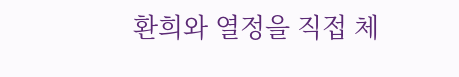환희와 열정을 직접 체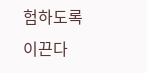험하도록 이끈다